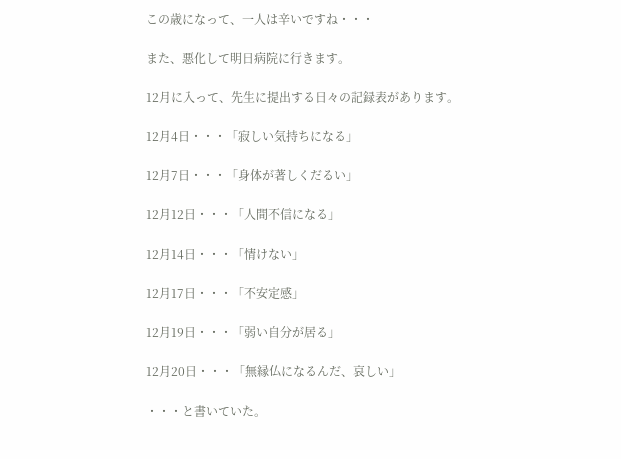この歳になって、一人は辛いですね・・・

また、悪化して明日病院に行きます。

12月に入って、先生に提出する日々の記録表があります。

12月4日・・・「寂しい気持ちになる」

12月7日・・・「身体が著しくだるい」

12月12日・・・「人間不信になる」

12月14日・・・「情けない」

12月17日・・・「不安定感」

12月19日・・・「弱い自分が居る」

12月20日・・・「無縁仏になるんだ、哀しい」

・・・と書いていた。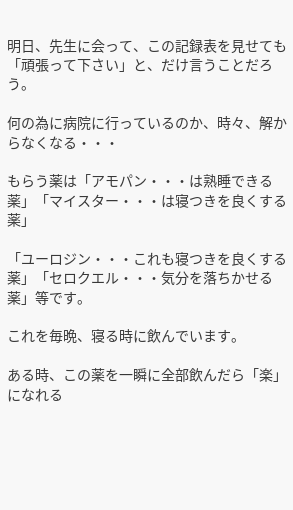明日、先生に会って、この記録表を見せても「頑張って下さい」と、だけ言うことだろう。

何の為に病院に行っているのか、時々、解からなくなる・・・

もらう薬は「アモパン・・・は熟睡できる薬」「マイスター・・・は寝つきを良くする薬」

「ユーロジン・・・これも寝つきを良くする薬」「セロクエル・・・気分を落ちかせる薬」等です。

これを毎晩、寝る時に飲んでいます。

ある時、この薬を一瞬に全部飲んだら「楽」になれる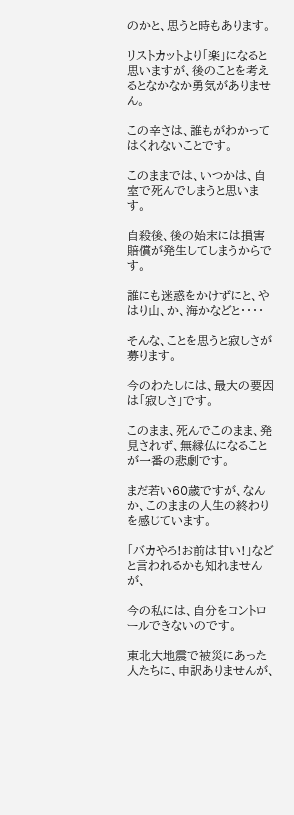のかと、思うと時もあります。

リストカットより「楽」になると思いますが、後のことを考えるとなかなか勇気がありません。

この辛さは、誰もがわかってはくれないことです。

このままでは、いつかは、自室で死んでしまうと思います。

自殺後、後の始末には損害賠償が発生してしまうからです。

誰にも迷惑をかけずにと、やはり山、か、海かなどと・・・・

そんな、ことを思うと寂しさが募ります。

今のわたしには、最大の要因は「寂しさ」です。

このまま、死んでこのまま、発見されず、無縁仏になることが一番の悲劇です。

まだ若い60歳ですが、なんか、このままの人生の終わりを感じています。

「バカやろ!お前は甘い!」などと言われるかも知れませんが、

今の私には、自分をコントロールできないのです。

東北大地震で被災にあった人たちに、申訳ありませんが、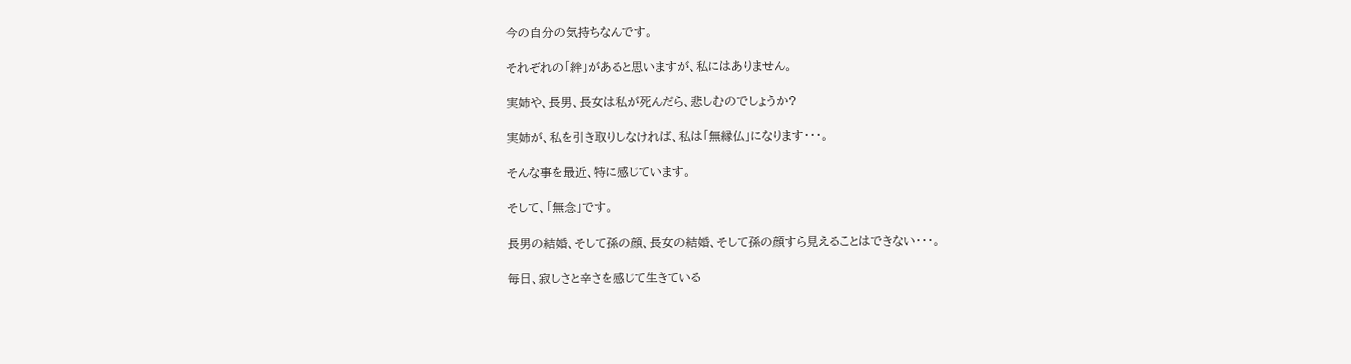今の自分の気持ちなんです。

それぞれの「絆」があると思いますが、私にはありません。

実姉や、長男、長女は私が死んだら、悲しむのでしょうか?

実姉が、私を引き取りしなければ、私は「無縁仏」になります・・・。

そんな事を最近、特に感じています。

そして、「無念」です。

長男の結婚、そして孫の顔、長女の結婚、そして孫の顔すら見えることはできない・・・。

毎日、寂しさと辛さを感じて生きている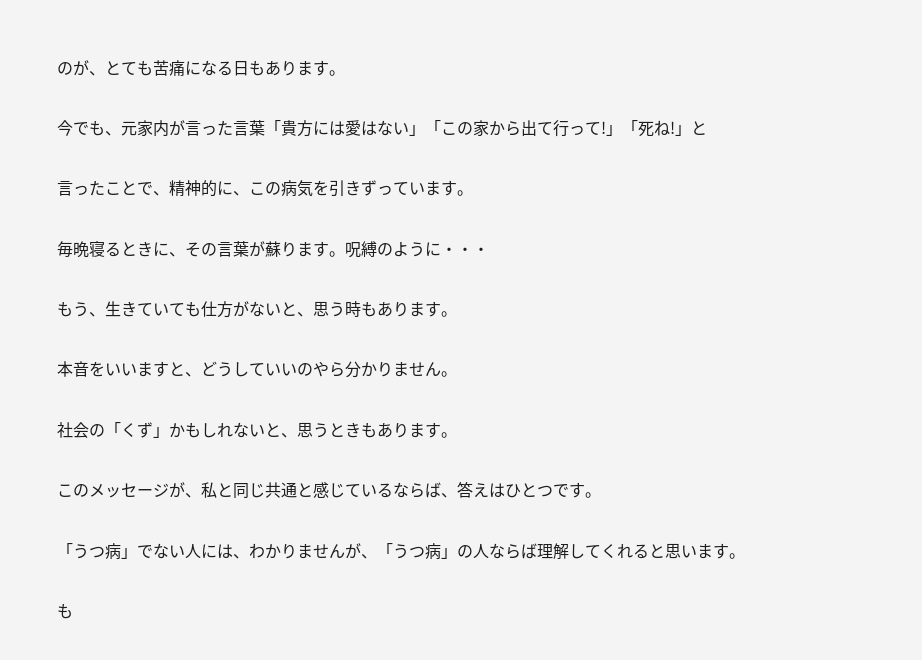のが、とても苦痛になる日もあります。

今でも、元家内が言った言葉「貴方には愛はない」「この家から出て行って!」「死ね!」と

言ったことで、精神的に、この病気を引きずっています。

毎晩寝るときに、その言葉が蘇ります。呪縛のように・・・

もう、生きていても仕方がないと、思う時もあります。

本音をいいますと、どうしていいのやら分かりません。

社会の「くず」かもしれないと、思うときもあります。

このメッセージが、私と同じ共通と感じているならば、答えはひとつです。

「うつ病」でない人には、わかりませんが、「うつ病」の人ならば理解してくれると思います。

も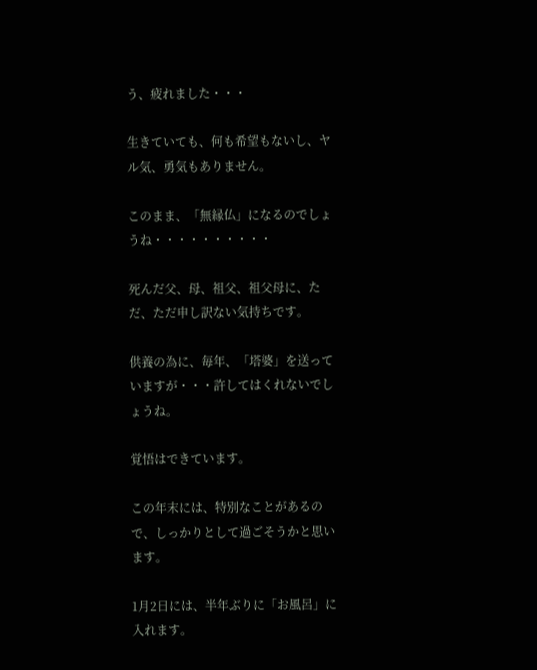う、疲れました・・・

生きていても、何も希望もないし、ヤル気、勇気もありません。

このまま、「無縁仏」になるのでしょうね・・・・・・・・・・

死んだ父、母、祖父、祖父母に、ただ、ただ申し訳ない気持ちです。

供養の為に、毎年、「塔婆」を送っていますが・・・許してはくれないでしょうね。

覚悟はできています。

この年末には、特別なことがあるので、しっかりとして過ごそうかと思います。

1月2日には、半年ぶりに「お風呂」に入れます。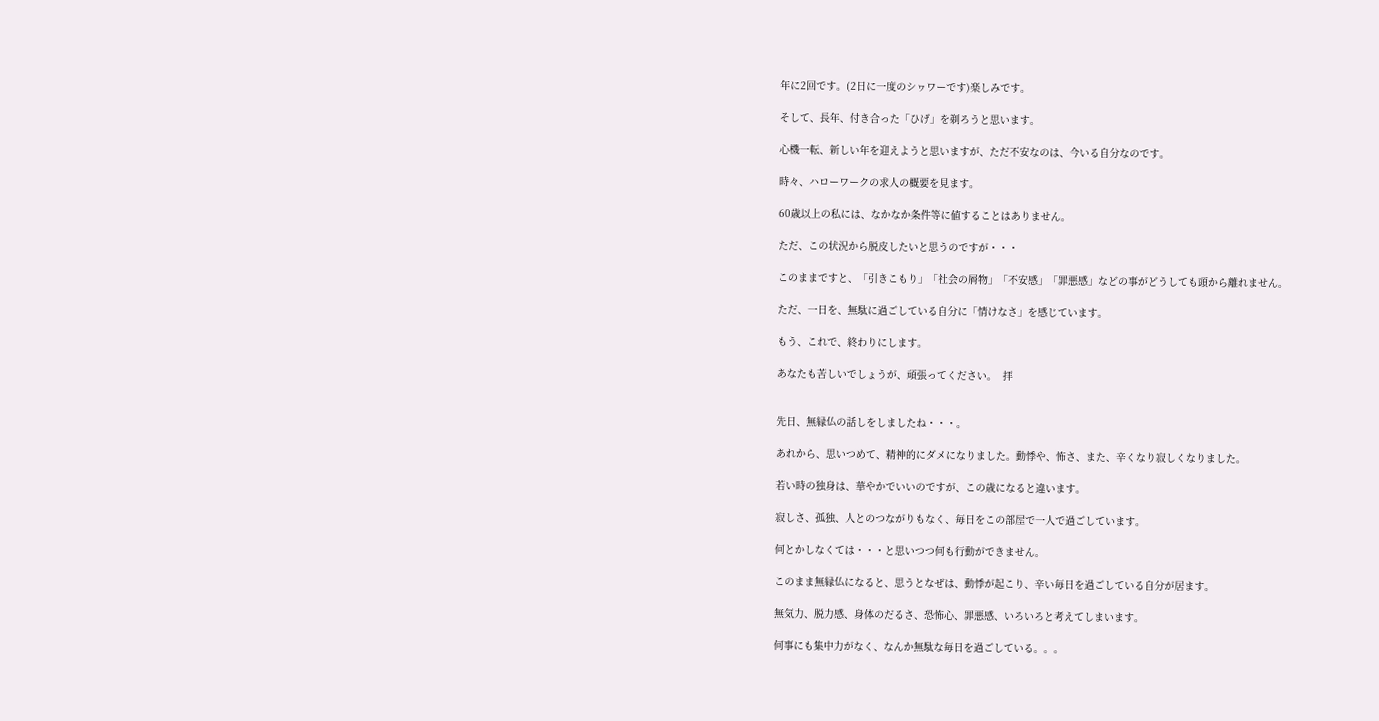年に2回です。(2日に一度のシヮワーです)楽しみです。

そして、長年、付き合った「ひげ」を剃ろうと思います。

心機一転、新しい年を迎えようと思いますが、ただ不安なのは、今いる自分なのです。

時々、ハローワークの求人の概要を見ます。

60歳以上の私には、なかなか条件等に値することはありません。

ただ、この状況から脱皮したいと思うのですが・・・

このままですと、「引きこもり」「社会の屑物」「不安感」「罪悪感」などの事がどうしても頭から離れません。

ただ、一日を、無駄に過ごしている自分に「情けなさ」を感じています。

もう、これで、終わりにします。

あなたも苦しいでしょうが、頑張ってください。  拝


先日、無縁仏の話しをしましたね・・・。

あれから、思いつめて、精神的にダメになりました。動悸や、怖さ、また、辛くなり寂しくなりました。

若い時の独身は、華やかでいいのですが、この歳になると違います。

寂しさ、孤独、人とのつながりもなく、毎日をこの部屋で一人で過ごしています。

何とかしなくては・・・と思いつつ何も行動ができません。

このまま無縁仏になると、思うとなぜは、動悸が起こり、辛い毎日を過ごしている自分が居ます。

無気力、脱力感、身体のだるさ、恐怖心、罪悪感、いろいろと考えてしまいます。

何事にも集中力がなく、なんか無駄な毎日を過ごしている。。。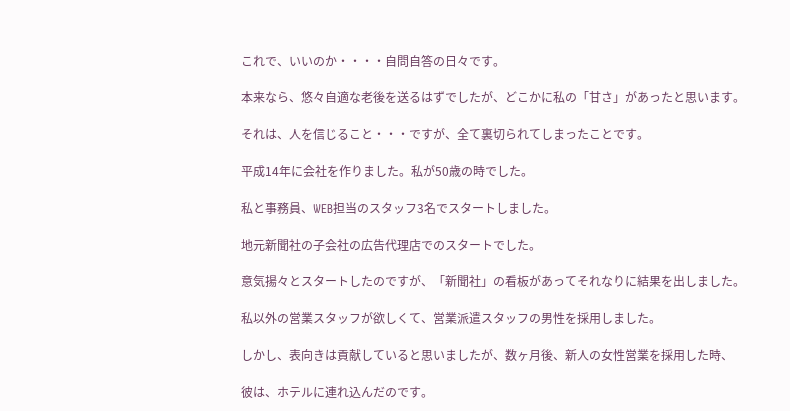これで、いいのか・・・・自問自答の日々です。

本来なら、悠々自適な老後を送るはずでしたが、どこかに私の「甘さ」があったと思います。

それは、人を信じること・・・ですが、全て裏切られてしまったことです。

平成14年に会社を作りました。私が50歳の時でした。

私と事務員、WEB担当のスタッフ3名でスタートしました。

地元新聞社の子会社の広告代理店でのスタートでした。

意気揚々とスタートしたのですが、「新聞社」の看板があってそれなりに結果を出しました。

私以外の営業スタッフが欲しくて、営業派遣スタッフの男性を採用しました。

しかし、表向きは貢献していると思いましたが、数ヶ月後、新人の女性営業を採用した時、

彼は、ホテルに連れ込んだのです。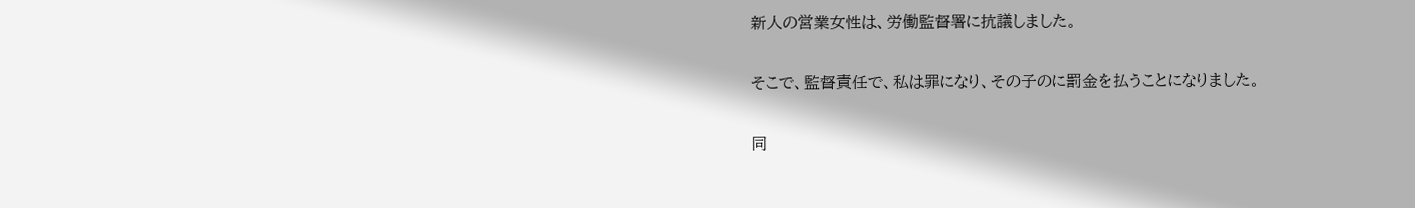新人の営業女性は、労働監督署に抗議しました。

そこで、監督責任で、私は罪になり、その子のに罰金を払うことになりました。

同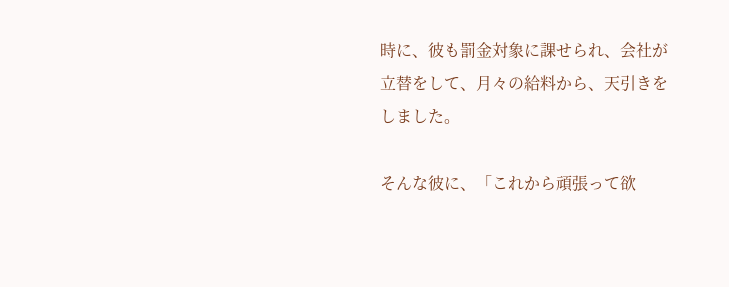時に、彼も罰金対象に課せられ、会社が立替をして、月々の給料から、天引きをしました。

そんな彼に、「これから頑張って欲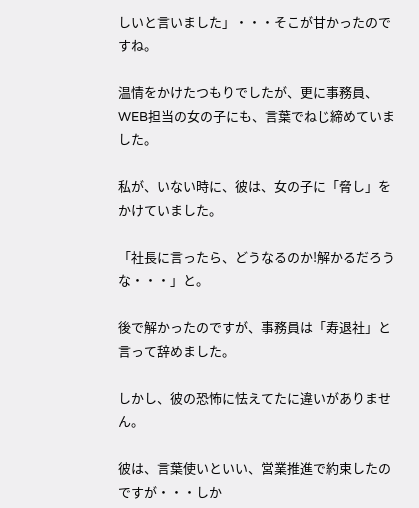しいと言いました」・・・そこが甘かったのですね。

温情をかけたつもりでしたが、更に事務員、WEB担当の女の子にも、言葉でねじ締めていました。

私が、いない時に、彼は、女の子に「脅し」をかけていました。

「社長に言ったら、どうなるのか!解かるだろうな・・・」と。

後で解かったのですが、事務員は「寿退社」と言って辞めました。

しかし、彼の恐怖に怯えてたに違いがありません。

彼は、言葉使いといい、営業推進で約束したのですが・・・しか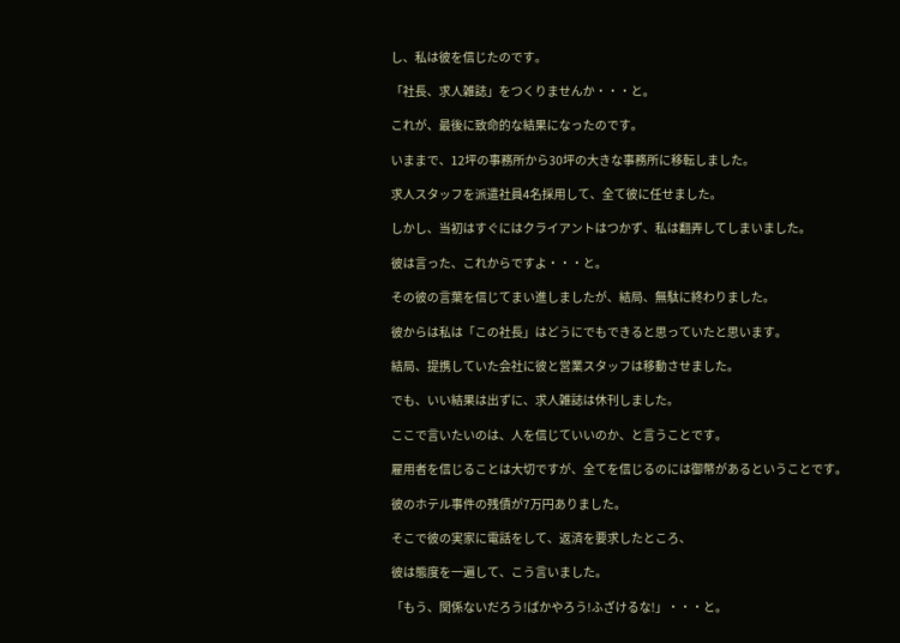し、私は彼を信じたのです。

「社長、求人雑誌」をつくりませんか・・・と。

これが、最後に致命的な結果になったのです。

いままで、12坪の事務所から30坪の大きな事務所に移転しました。

求人スタッフを派遣社員4名採用して、全て彼に任せました。

しかし、当初はすぐにはクライアントはつかず、私は翻弄してしまいました。

彼は言った、これからですよ・・・と。

その彼の言葉を信じてまい進しましたが、結局、無駄に終わりました。

彼からは私は「この社長」はどうにでもできると思っていたと思います。

結局、提携していた会社に彼と営業スタッフは移動させました。

でも、いい結果は出ずに、求人雑誌は休刊しました。

ここで言いたいのは、人を信じていいのか、と言うことです。

雇用者を信じることは大切ですが、全てを信じるのには御幣があるということです。

彼のホテル事件の残債が7万円ありました。

そこで彼の実家に電話をして、返済を要求したところ、

彼は態度を一遍して、こう言いました。

「もう、関係ないだろう!ばかやろう!ふざけるな!」・・・と。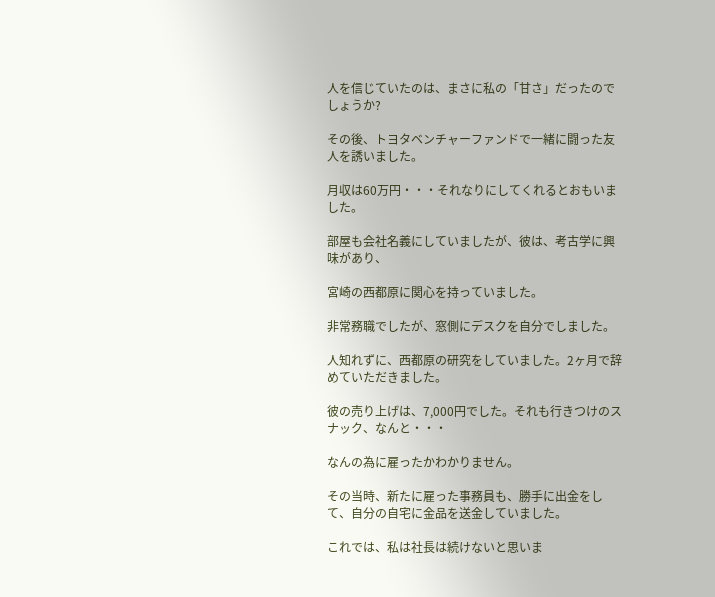人を信じていたのは、まさに私の「甘さ」だったのでしょうか?

その後、トヨタベンチャーファンドで一緒に闘った友人を誘いました。

月収は60万円・・・それなりにしてくれるとおもいました。

部屋も会社名義にしていましたが、彼は、考古学に興味があり、

宮崎の西都原に関心を持っていました。

非常務職でしたが、窓側にデスクを自分でしました。

人知れずに、西都原の研究をしていました。2ヶ月で辞めていただきました。

彼の売り上げは、7,000円でした。それも行きつけのスナック、なんと・・・

なんの為に雇ったかわかりません。

その当時、新たに雇った事務員も、勝手に出金をして、自分の自宅に金品を送金していました。

これでは、私は社長は続けないと思いま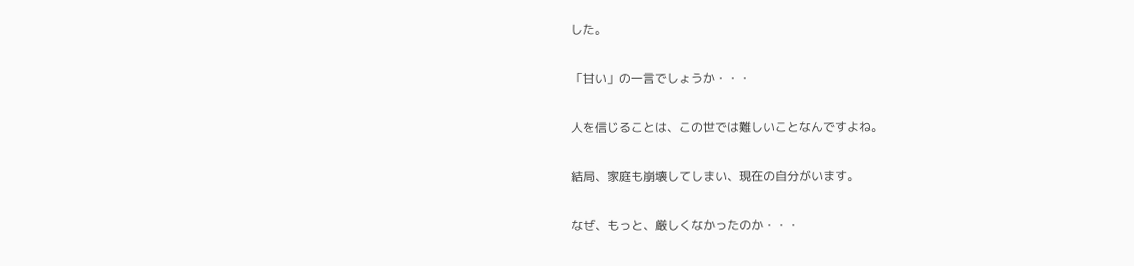した。

「甘い」の一言でしょうか・・・

人を信じることは、この世では難しいことなんですよね。

結局、家庭も崩壊してしまい、現在の自分がいます。

なぜ、もっと、厳しくなかったのか・・・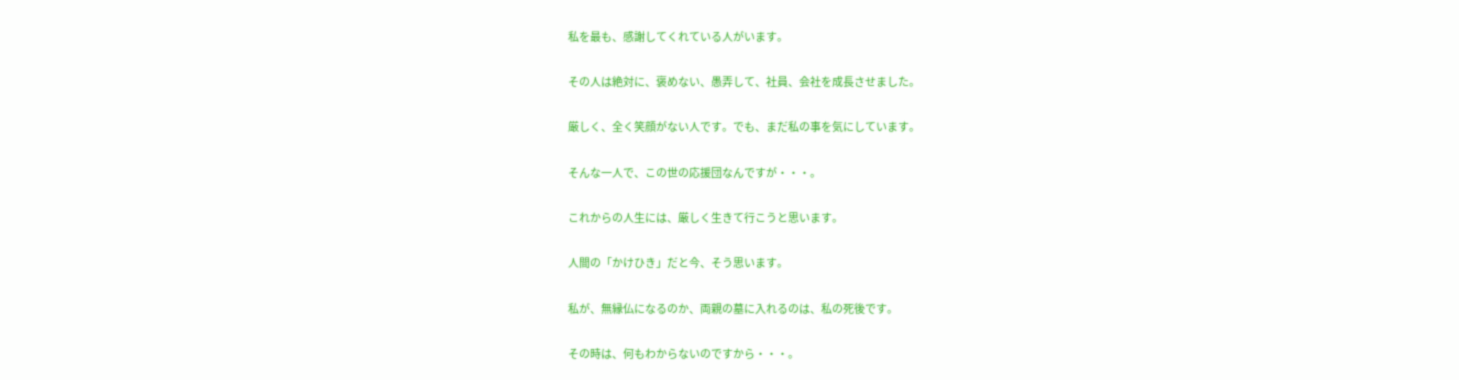私を最も、感謝してくれている人がいます。

その人は絶対に、褒めない、愚弄して、社員、会社を成長させました。

厳しく、全く笑顔がない人です。でも、まだ私の事を気にしています。

そんな一人で、この世の応援団なんですが・・・。

これからの人生には、厳しく生きて行こうと思います。

人間の「かけひき」だと今、そう思います。

私が、無縁仏になるのか、両親の墓に入れるのは、私の死後です。

その時は、何もわからないのですから・・・。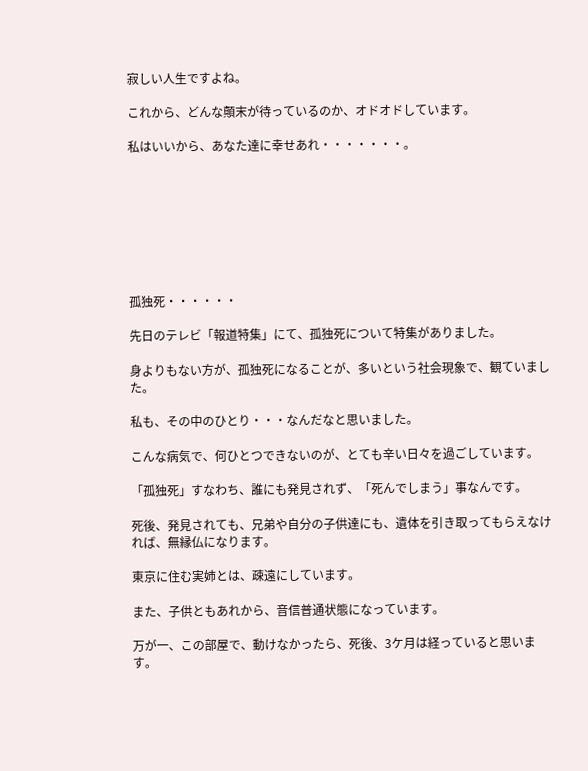寂しい人生ですよね。

これから、どんな顛末が待っているのか、オドオドしています。

私はいいから、あなた達に幸せあれ・・・・・・・。








孤独死・・・・・・

先日のテレビ「報道特集」にて、孤独死について特集がありました。

身よりもない方が、孤独死になることが、多いという社会現象で、観ていました。

私も、その中のひとり・・・なんだなと思いました。

こんな病気で、何ひとつできないのが、とても辛い日々を過ごしています。

「孤独死」すなわち、誰にも発見されず、「死んでしまう」事なんです。

死後、発見されても、兄弟や自分の子供達にも、遺体を引き取ってもらえなければ、無縁仏になります。

東京に住む実姉とは、疎遠にしています。

また、子供ともあれから、音信普通状態になっています。

万が一、この部屋で、動けなかったら、死後、3ケ月は経っていると思います。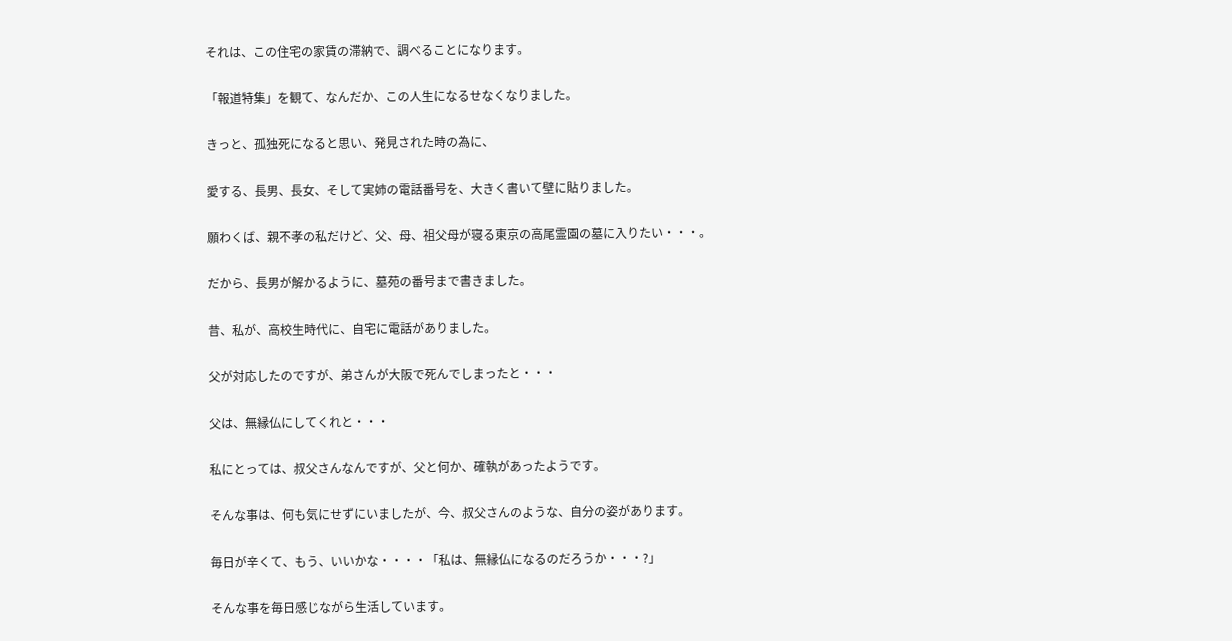それは、この住宅の家賃の滞納で、調べることになります。

「報道特集」を観て、なんだか、この人生になるせなくなりました。

きっと、孤独死になると思い、発見された時の為に、

愛する、長男、長女、そして実姉の電話番号を、大きく書いて壁に貼りました。

願わくば、親不孝の私だけど、父、母、祖父母が寝る東京の高尾霊園の墓に入りたい・・・。

だから、長男が解かるように、墓苑の番号まで書きました。

昔、私が、高校生時代に、自宅に電話がありました。

父が対応したのですが、弟さんが大阪で死んでしまったと・・・

父は、無縁仏にしてくれと・・・

私にとっては、叔父さんなんですが、父と何か、確執があったようです。

そんな事は、何も気にせずにいましたが、今、叔父さんのような、自分の姿があります。

毎日が辛くて、もう、いいかな・・・・「私は、無縁仏になるのだろうか・・・?」

そんな事を毎日感じながら生活しています。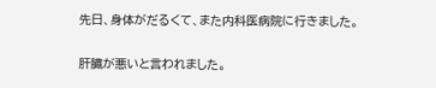先日、身体がだるくて、また内科医病院に行きました。

肝臓が悪いと言われました。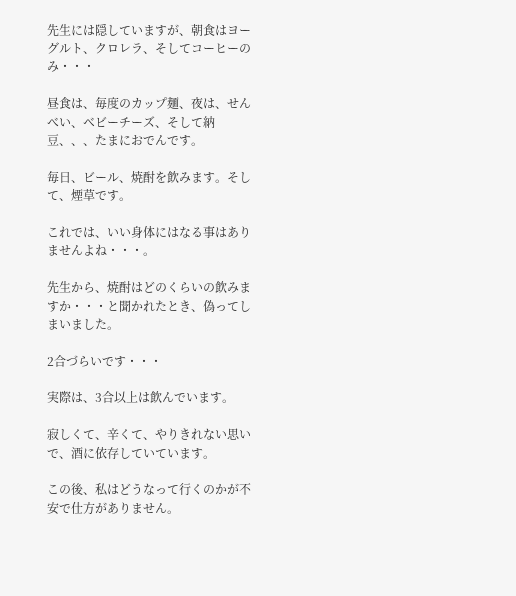先生には隠していますが、朝食はヨーグルト、クロレラ、そしてコーヒーのみ・・・

昼食は、毎度のカップ麺、夜は、せんべい、ベビーチーズ、そして納豆、、、たまにおでんです。

毎日、ビール、焼酎を飲みます。そして、煙草です。

これでは、いい身体にはなる事はありませんよね・・・。

先生から、焼酎はどのくらいの飲みますか・・・と聞かれたとき、偽ってしまいました。

2合づらいです・・・

実際は、3合以上は飲んでいます。

寂しくて、辛くて、やりきれない思いで、酒に依存していています。

この後、私はどうなって行くのかが不安で仕方がありません。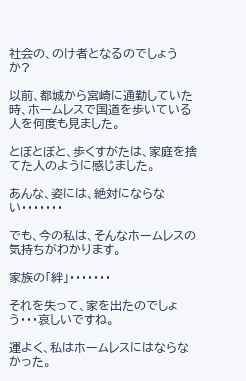社会の、のけ者となるのでしょうか?

以前、都城から宮崎に通勤していた時、ホームレスで国道を歩いている人を何度も見ました。

とぼとぼと、歩くすがたは、家庭を捨てた人のように感じました。

あんな、姿には、絶対にならない・・・・・・・

でも、今の私は、そんなホームレスの気持ちがわかります。

家族の「絆」・・・・・・・

それを失って、家を出たのでしょう・・・哀しいですね。

運よく、私はホームレスにはならなかった。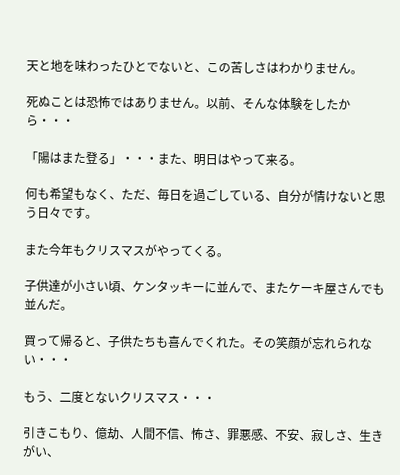天と地を味わったひとでないと、この苦しさはわかりません。

死ぬことは恐怖ではありません。以前、そんな体験をしたから・・・

「陽はまた登る」・・・また、明日はやって来る。

何も希望もなく、ただ、毎日を過ごしている、自分が情けないと思う日々です。

また今年もクリスマスがやってくる。

子供達が小さい頃、ケンタッキーに並んで、またケーキ屋さんでも並んだ。

買って帰ると、子供たちも喜んでくれた。その笑顔が忘れられない・・・

もう、二度とないクリスマス・・・

引きこもり、億劫、人間不信、怖さ、罪悪感、不安、寂しさ、生きがい、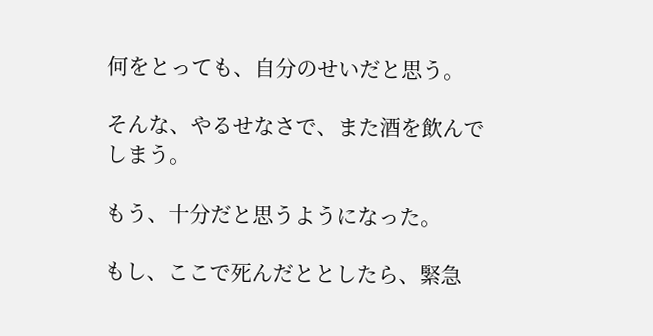何をとっても、自分のせいだと思う。

そんな、やるせなさで、また酒を飲んでしまう。

もう、十分だと思うようになった。

もし、ここで死んだととしたら、緊急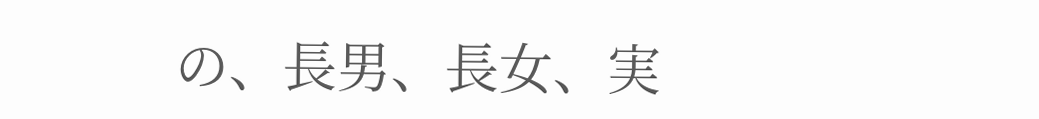の、長男、長女、実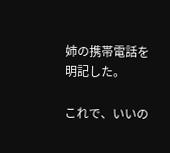姉の携帯電話を明記した。

これで、いいの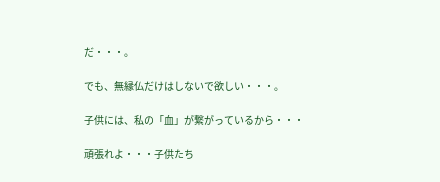だ・・・。

でも、無縁仏だけはしないで欲しい・・・。

子供には、私の「血」が繋がっているから・・・

頑張れよ・・・子供たち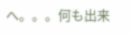へ。。。何も出来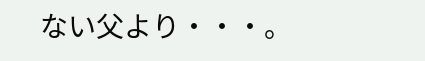ない父より・・・。